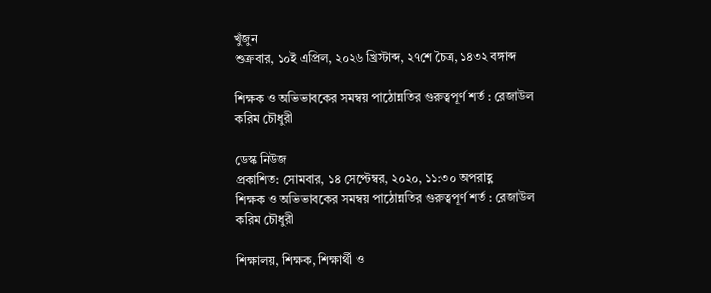খুঁজুন
শুক্রবার, ১০ই এপ্রিল, ২০২৬ খ্রিস্টাব্দ, ২৭শে চৈত্র, ১৪৩২ বঙ্গাব্দ

শিক্ষক ও অভিভাবকের সমম্বয় পাঠোন্নতির গুরুত্বপূর্ণ শর্ত : রেজাউল করিম চৌধুরী

ডেস্ক নিউজ
প্রকাশিত: সোমবার, ১৪ সেপ্টেম্বর, ২০২০, ১১:৩০ অপরাহ্ণ
শিক্ষক ও অভিভাবকের সমম্বয় পাঠোন্নতির গুরুত্বপূর্ণ শর্ত : রেজাউল করিম চৌধুরী

শিক্ষালয়, শিক্ষক, শিক্ষার্থী ও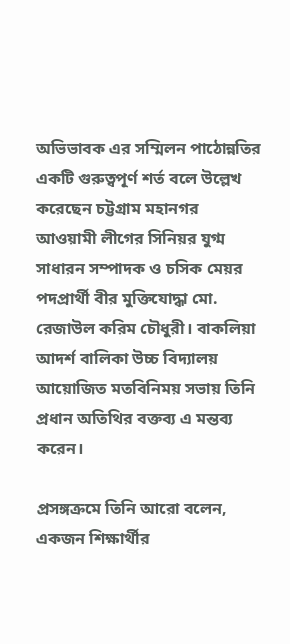অভিভাবক এর সম্মিলন পাঠোন্নতির একটি গুরুত্বপূর্ণ শর্ত বলে উল্লেখ করেছেন চট্টগ্রাম মহানগর আওয়ামী লীগের সিনিয়র যুগ্ম সাধারন সম্পাদক ও চসিক মেয়র পদপ্রার্থী বীর মুক্তিযোদ্ধা মো. রেজাউল করিম চৌধুরী। বাকলিয়া আদর্শ বালিকা উচ্চ বিদ্যালয় আয়োজিত মতবিনিময় সভায় তিনি প্রধান অতিথির বক্তব্য এ মন্তব্য করেন।

প্রসঙ্গক্রমে তিনি আরো বলেন, একজন শিক্ষার্থীর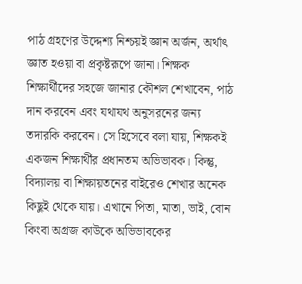পাঠ গ্রহণের উদ্দেশ্য নিশ্চয়ই জ্ঞান অর্জন, অর্থাৎ জ্ঞাত হওয়া বা প্রকৃষ্টরূপে জানা। শিক্ষক শিক্ষার্থীদের সহজে জানার কৌশল শেখাবেন, পাঠ দান করবেন এবং যথাযথ অনুসরনের জন্য তদারকি করবেন। সে হিসেবে বলা যায়, শিক্ষকই একজন শিক্ষার্থীর প্রধানতম অভিভাবক। কিন্তু, বিদ্যালয় বা শিক্ষায়তনের বাইরেও শেখার অনেক কিছুই থেকে যায়। এখানে পিতা, মাতা, ভাই, বোন কিংবা অগ্রজ কাউকে অভিভাবকের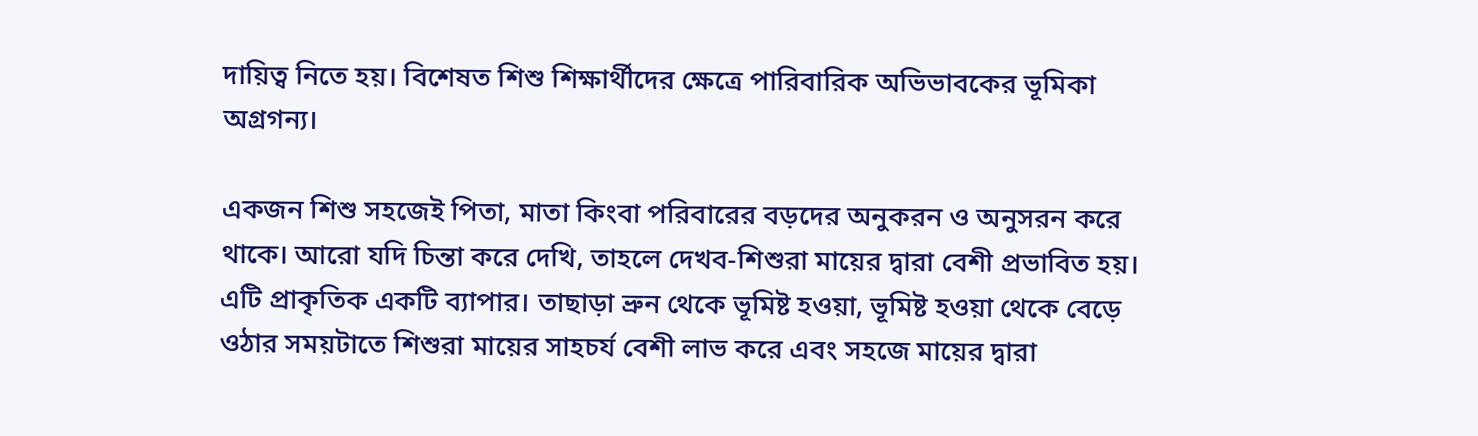দায়িত্ব নিতে হয়। বিশেষত শিশু শিক্ষার্থীদের ক্ষেত্রে পারিবারিক অভিভাবকের ভূমিকা অগ্রগন্য।

একজন শিশু সহজেই পিতা, মাতা কিংবা পরিবারের বড়দের অনুকরন ও অনুসরন করে থাকে। আরো যদি চিন্তা করে দেখি, তাহলে দেখব-শিশুরা মায়ের দ্বারা বেশী প্রভাবিত হয়। এটি প্রাকৃতিক একটি ব্যাপার। তাছাড়া ভ্রুন থেকে ভূমিষ্ট হওয়া, ভূমিষ্ট হওয়া থেকে বেড়ে ওঠার সময়টাতে শিশুরা মায়ের সাহচর্য বেশী লাভ করে এবং সহজে মায়ের দ্বারা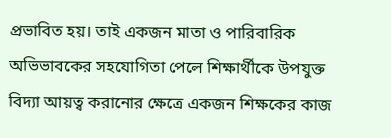প্রভাবিত হয়। তাই একজন মাতা ও পারিবারিক অভিভাবকের সহযোগিতা পেলে শিক্ষার্থীকে উপযুক্ত বিদ্যা আয়ত্ব করানোর ক্ষেত্রে একজন শিক্ষকের কাজ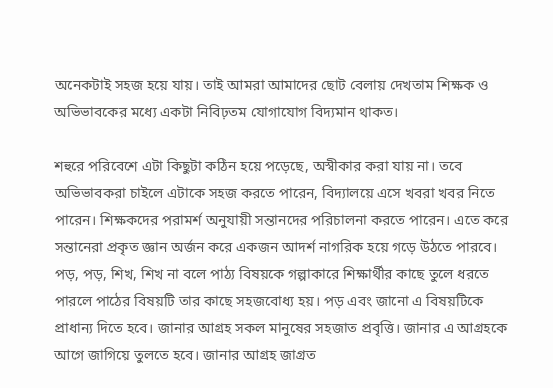অনেকটাই সহজ হয়ে যায়। তাই আমরা আমাদের ছোট বেলায় দেখতাম শিক্ষক ও অভিভাবকের মধ্যে একটা নিবিঢ়তম যোগাযোগ বিদ্যমান থাকত।

শহুরে পরিবেশে এটা কিছুটা কঠিন হয়ে পড়েছে, অস্বীকার করা যায় না। তবে অভিভাবকরা চাইলে এটাকে সহজ করতে পারেন, বিদ্যালয়ে এসে খবরা খবর নিতে পারেন। শিক্ষকদের পরামর্শ অনুযায়ী সন্তানদের পরিচালনা করতে পারেন। এতে করে সন্তানেরা প্রকৃত জ্ঞান অর্জন করে একজন আদর্শ নাগরিক হয়ে গড়ে উঠতে পারবে। পড়, পড়, শিখ, শিখ না বলে পাঠ্য বিষয়কে গল্পাকারে শিক্ষার্থীর কাছে তুলে ধরতে পারলে পাঠের বিষয়টি তার কাছে সহজবোধ্য হয়। পড় এবং জানো এ বিষয়টিকে প্রাধান্য দিতে হবে। জানার আগ্রহ সকল মানুষের সহজাত প্রবৃত্তি। জানার এ আগ্রহকে আগে জাগিয়ে তুলতে হবে। জানার আগ্রহ জাগ্রত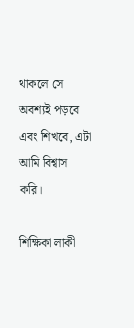থাকলে সে অবশ্যই পড়বে এবং শিখবে, এটা আমি বিশ্বাস করি।

শিক্ষিকা লাকী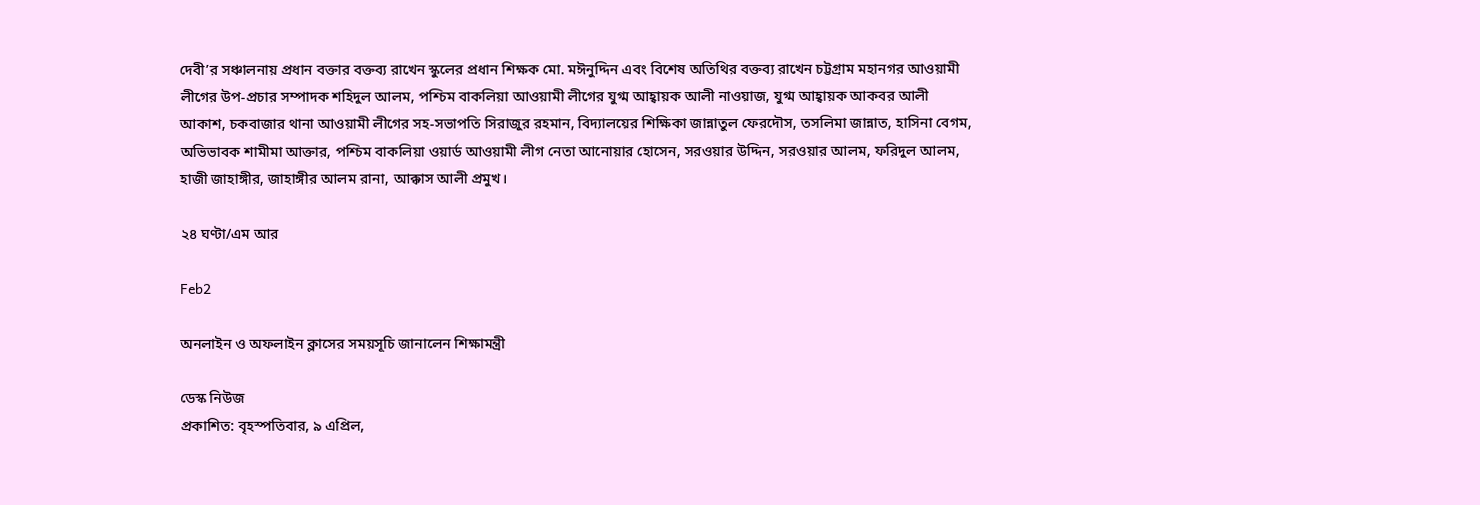দেবী’র সঞ্চালনায় প্রধান বক্তার বক্তব্য রাখেন স্কুলের প্রধান শিক্ষক মো. মঈনুদ্দিন এবং বিশেষ অতিথির বক্তব্য রাখেন চট্টগ্রাম মহানগর আওয়ামী লীগের উপ-প্রচার সম্পাদক শহিদুল আলম, পশ্চিম বাকলিয়া আওয়ামী লীগের যুগ্ম আহ্বায়ক আলী নাওয়াজ, যুগ্ম আহ্বায়ক আকবর আলী আকাশ, চকবাজার থানা আওয়ামী লীগের সহ-সভাপতি সিরাজুর রহমান, বিদ্যালয়ের শিক্ষিকা জান্নাতুল ফেরদৌস, তসলিমা জান্নাত, হাসিনা বেগম, অভিভাবক শামীমা আক্তার, পশ্চিম বাকলিয়া ওয়ার্ড আওয়ামী লীগ নেতা আনোয়ার হোসেন, সরওয়ার উদ্দিন, সরওয়ার আলম, ফরিদুল আলম, হাজী জাহাঙ্গীর, জাহাঙ্গীর আলম রানা, আক্কাস আলী প্রমুখ।

২৪ ঘণ্টা/এম আর

Feb2

অনলাইন ও অফলাইন ক্লাসের সময়সূচি জানালেন শিক্ষামন্ত্রী

ডেস্ক নিউজ
প্রকাশিত: বৃহস্পতিবার, ৯ এপ্রিল,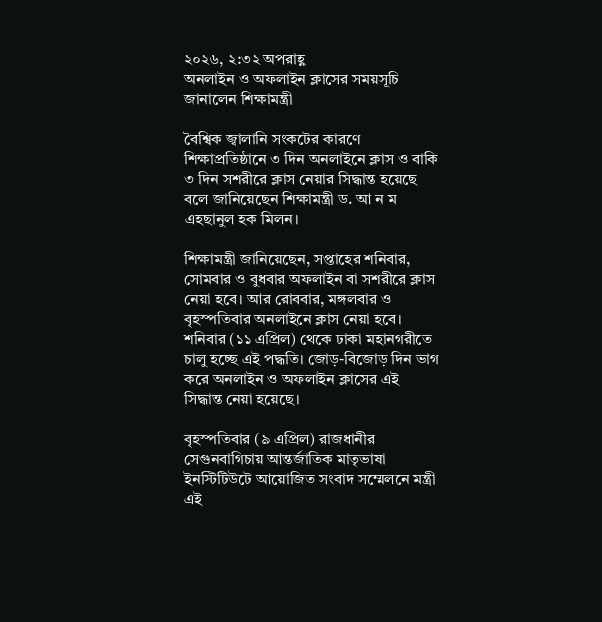২০২৬, ২:৩২ অপরাহ্ণ
অনলাইন ও অফলাইন ক্লাসের সময়সূচি জানালেন শিক্ষামন্ত্রী

বৈশ্বিক জ্বালানি সংকটের কারণে শিক্ষাপ্রতিষ্ঠানে ৩ দিন অনলাইনে ক্লাস ও বাকি ৩ দিন সশরীরে ক্লাস নেয়ার সিদ্ধান্ত হয়েছে বলে জানিয়েছেন শিক্ষামন্ত্রী ড. আ ন ম এহছানুল হক মিলন।

শিক্ষামন্ত্রী জানিয়েছেন, সপ্তাহের শনিবার, সোমবার ও বুধবার অফলাইন বা সশরীরে ক্লাস নেয়া হবে। আর রোববার, মঙ্গলবার ও বৃহস্পতিবার অনলাইনে ক্লাস নেয়া হবে। শনিবার (১১ এপ্রিল) থেকে ঢাকা মহানগরীতে চালু হচ্ছে এই পদ্ধতি। জোড়-বিজোড় দিন ভাগ করে অনলাইন ও অফলাইন ক্লাসের এই সিদ্ধান্ত নেয়া হয়েছে।

বৃহস্পতিবার (৯ এপ্রিল) রাজধানীর সেগুনবাগিচায় আন্তর্জাতিক মাতৃভাষা ইনস্টিটিউটে আয়োজিত সংবাদ সম্মেলনে মন্ত্রী এই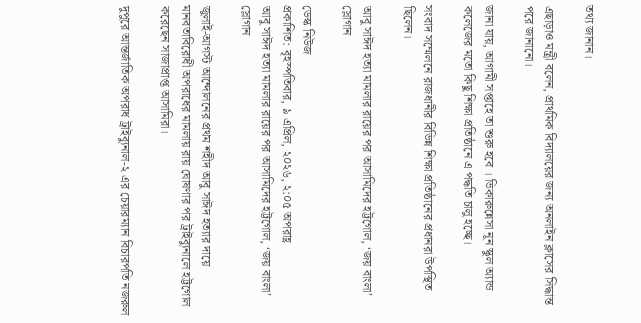তথ্য জানান।

এছাড়াও মন্ত্রী বলেন, প্রাথমিক বিদ্যালয়ের জন্য অনলাইন ক্লাসের সিদ্ধান্ত পরে জানানো।

জানা যায়, আগামী সপ্তাহে তা শুরু হবে । ভিকারুন্নেসা নূন স্কুল অ্যান্ড কলেজের মতো কিছু শিক্ষা প্রতিষ্ঠানে এ পদ্ধতি চালু হচ্ছে।

সংবাদ সম্মেলনে রাজধানীর বিভিন্ন শিক্ষা প্রতিষ্ঠানের প্রধানরা উপস্থিত ছিলেন।

আবু সাঈদ হত্যা মামলার রায়ের পর আসামিদের হট্টগোল, ‘জয় বাংলা’ স্লোগান

ডেস্ক নিউজ
প্রকাশিত: বৃহস্পতিবার, ৯ এপ্রিল, ২০২৬, ২:০৫ অপরাহ্ণ
আবু সাঈদ হত্যা মামলার রায়ের পর আসামিদের হট্টগোল, ‘জয় বাংলা’ স্লোগান

জুলাই-আগস্ট আন্দোলনের প্রথম শহীদ আবু সাঈদ হত্যার দায়ে মানবতাবিরোধী অপরাধের মামলায় রায় ঘোষণার পর ট্রাইব্যুনালে হট্টগোল করেছেন সাজাপ্রাপ্ত আসামিরা।

দুপুরে আন্তর্জাতিক অপরাধ ট্রাইব্যুনাল-২ এর চেয়ারম্যান বিচারপতি নজরুল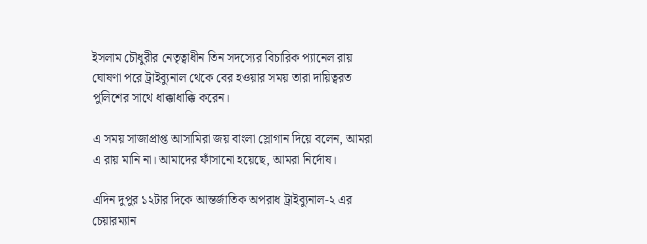ইসলাম চৌধুরীর নেতৃত্বাধীন তিন সদস্যের বিচারিক প্যানেল রায় ঘোষণা পরে ট্রাইব্যুনাল থেকে বের হওয়ার সময় তারা দায়িত্বরত পুলিশের সাথে ধাক্কাধাক্কি করেন।

এ সময় সাজাপ্রাপ্ত আসামিরা জয় বাংলা স্লোগান দিয়ে বলেন, আমরা এ রায় মানি না। আমাদের ফাঁসানো হয়েছে, আমরা নির্দোষ।

এদিন দুপুর ১২টার দিকে আন্তর্জাতিক অপরাধ ট্রাইব্যুনাল-২ এর চেয়ারম্যান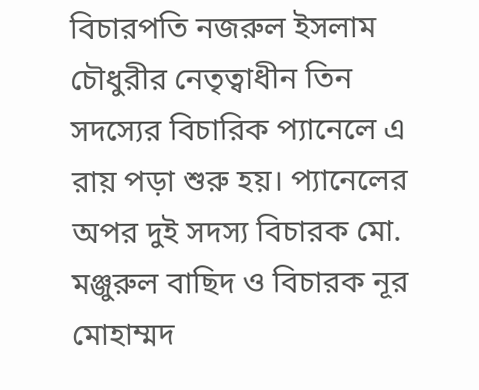বিচারপতি নজরুল ইসলাম চৌধুরীর নেতৃত্বাধীন তিন সদস্যের বিচারিক প্যানেলে এ রায় পড়া শুরু হয়। প্যানেলের অপর দুই সদস্য বিচারক মো. মঞ্জুরুল বাছিদ ও বিচারক নূর মোহাম্মদ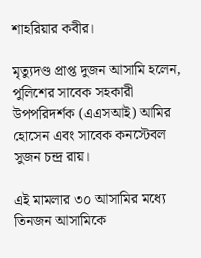শাহরিয়ার কবীর।

মৃত্যুদণ্ড প্রাপ্ত দুজন আসামি হলেন, পুলিশের সাবেক সহকারী উপপরিদর্শক (এএসআই) আমির হোসেন এবং সাবেক কনস্টেবল সুজন চন্দ্র রায়।

এই মামলার ৩০ আসামির মধ্যে তিনজন আসামিকে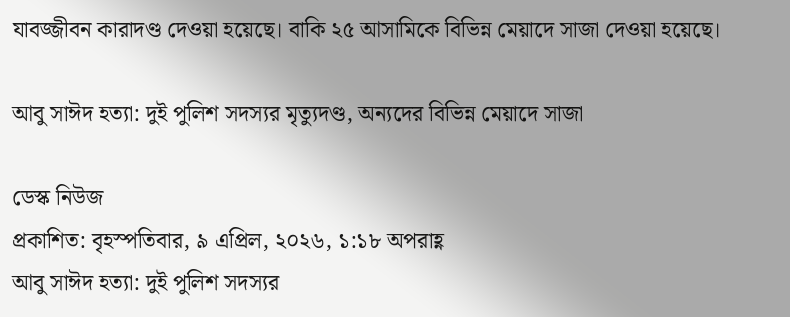যাবজ্জীবন কারাদণ্ড দেওয়া হয়েছে। বাকি ২৫ আসামিকে বিভিন্ন মেয়াদে সাজা দেওয়া হয়েছে।

আবু সাঈদ হত্যা: দুই পুলিশ সদস্যর মৃত্যুদণ্ড, অন্যদের বিভিন্ন মেয়াদে সাজা

ডেস্ক নিউজ
প্রকাশিত: বৃহস্পতিবার, ৯ এপ্রিল, ২০২৬, ১:১৮ অপরাহ্ণ
আবু সাঈদ হত্যা: দুই পুলিশ সদস্যর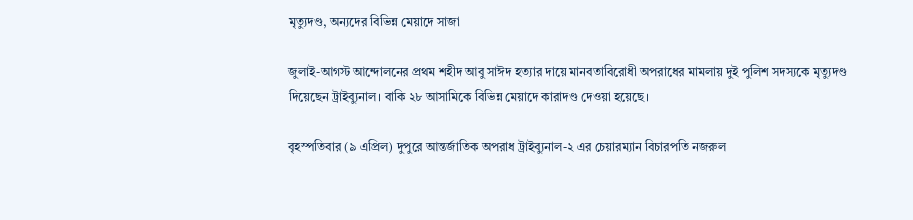মৃত্যুদণ্ড, অন্যদের বিভিন্ন মেয়াদে সাজা

জুলাই-আগস্ট আন্দোলনের প্রথম শহীদ আবু সাঈদ হত্যার দায়ে মানবতাবিরোধী অপরাধের মামলায় দুই পুলিশ সদস্যকে মৃত্যুদণ্ড দিয়েছেন ট্রাইব্যুনাল। বাকি ২৮ আসামিকে বিভিন্ন মেয়াদে কারাদণ্ড দেওয়া হয়েছে।

বৃহস্পতিবার (৯ এপ্রিল) দুপুরে আন্তর্জাতিক অপরাধ ট্রাইব্যুনাল-২ এর চেয়ারম্যান বিচারপতি নজরুল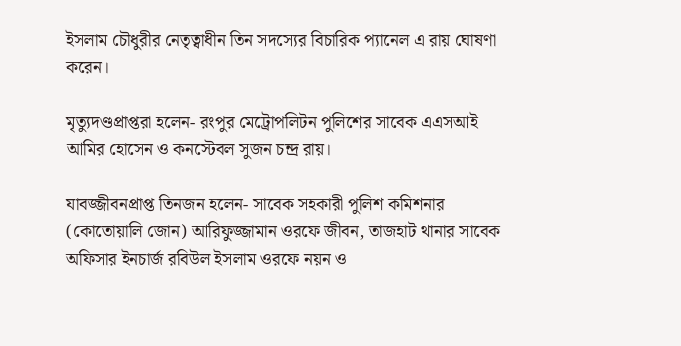ইসলাম চৌধুরীর নেতৃত্বাধীন তিন সদস্যের বিচারিক প্যানেল এ রায় ঘোষণা করেন।

মৃত্যুদণ্ডপ্রাপ্তরা হলেন- রংপুর মেট্রোপলিটন পুলিশের সাবেক এএসআই আমির হোসেন ও কনস্টেবল সুজন চন্দ্র রায়।

যাবজ্জীবনপ্রাপ্ত তিনজন হলেন- সাবেক সহকারী পুলিশ কমিশনার (কোতোয়ালি জোন) আরিফুজ্জামান ওরফে জীবন, তাজহাট থানার সাবেক অফিসার ইনচার্জ রবিউল ইসলাম ওরফে নয়ন ও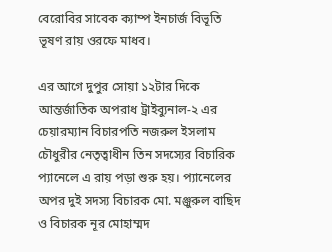বেরোবির সাবেক ক্যাম্প ইনচার্জ বিভূতি ভূষণ রায় ওরফে মাধব।

এর আগে দুপুর সোয়া ১২টার দিকে আন্তর্জাতিক অপরাধ ট্রাইব্যুনাল-২ এর চেয়ারম্যান বিচারপতি নজরুল ইসলাম চৌধুরীর নেতৃত্বাধীন তিন সদস্যের বিচারিক প্যানেলে এ রায় পড়া শুরু হয়। প্যানেলের অপর দুই সদস্য বিচারক মো. মঞ্জুরুল বাছিদ ও বিচারক নূর মোহাম্মদ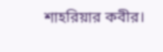শাহরিয়ার কবীর।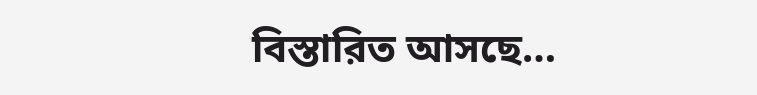বিস্তারিত আসছে…